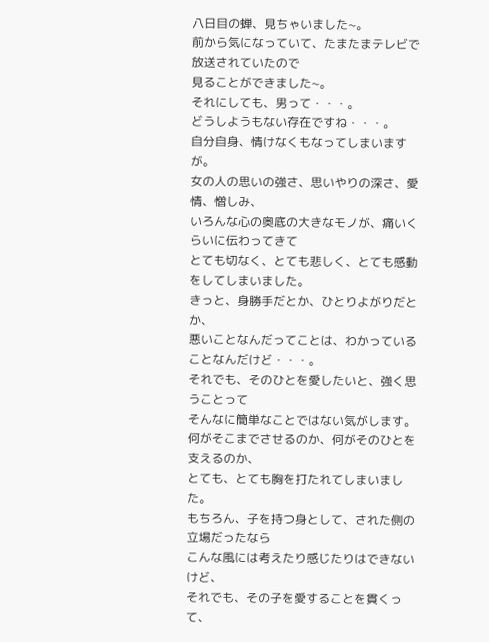八日目の蝉、見ちゃいました~。
前から気になっていて、たまたまテレビで放送されていたので
見ることができました~。
それにしても、男って・・・。
どうしようもない存在ですね・・・。
自分自身、情けなくもなってしまいますが。
女の人の思いの強さ、思いやりの深さ、愛情、憎しみ、
いろんな心の奥底の大きなモノが、痛いくらいに伝わってきて
とても切なく、とても悲しく、とても感動をしてしまいました。
きっと、身勝手だとか、ひとりよがりだとか、
悪いことなんだってことは、わかっていることなんだけど・・・。
それでも、そのひとを愛したいと、強く思うことって
そんなに簡単なことではない気がします。
何がそこまでさせるのか、何がそのひとを支えるのか、
とても、とても胸を打たれてしまいました。
もちろん、子を持つ身として、された側の立場だったなら
こんな風には考えたり感じたりはできないけど、
それでも、その子を愛することを貫くって、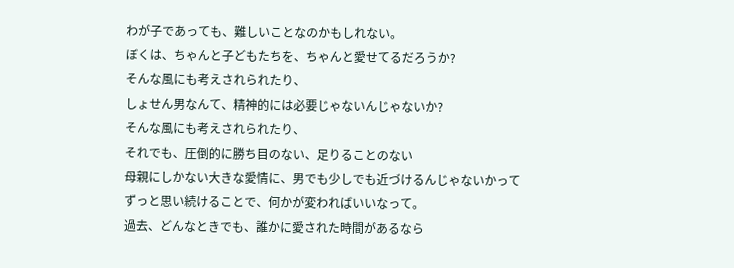わが子であっても、難しいことなのかもしれない。
ぼくは、ちゃんと子どもたちを、ちゃんと愛せてるだろうか?
そんな風にも考えされられたり、
しょせん男なんて、精神的には必要じゃないんじゃないか?
そんな風にも考えされられたり、
それでも、圧倒的に勝ち目のない、足りることのない
母親にしかない大きな愛情に、男でも少しでも近づけるんじゃないかって
ずっと思い続けることで、何かが変わればいいなって。
過去、どんなときでも、誰かに愛された時間があるなら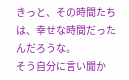きっと、その時間たちは、幸せな時間だったんだろうな。
そう自分に言い聞か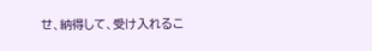せ、納得して、受け入れるこ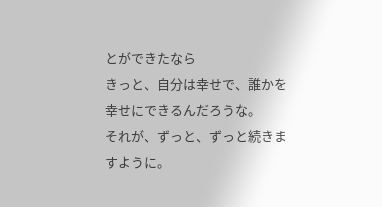とができたなら
きっと、自分は幸せで、誰かを幸せにできるんだろうな。
それが、ずっと、ずっと続きますように。